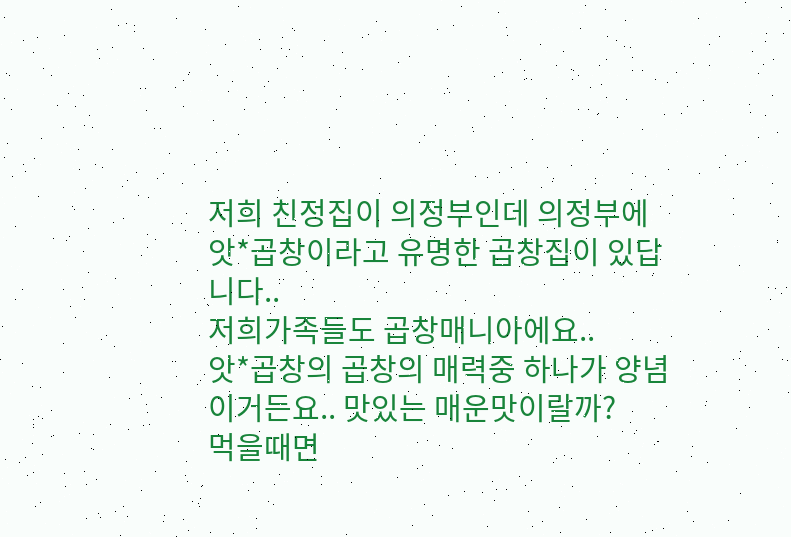저희 친정집이 의정부인데 의정부에 앗*곱창이라고 유명한 곱창집이 있답니다..
저희가족들도 곱창매니아에요..
앗*곱창의 곱창의 매력중 하나가 양념이거든요.. 맛있는 매운맛이랄까?
먹을때면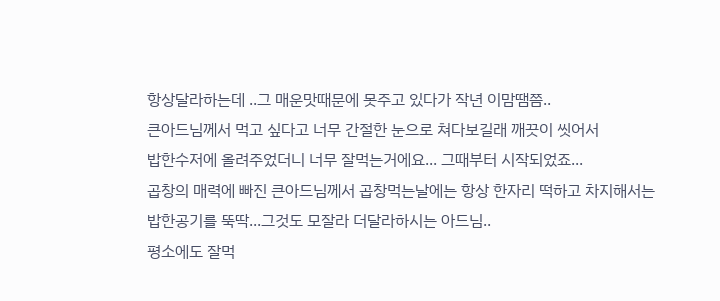항상달라하는데 ..그 매운맛때문에 못주고 있다가 작년 이맘땜쯤..
큰아드님께서 먹고 싶다고 너무 간절한 눈으로 쳐다보길래 깨끗이 씻어서
밥한수저에 올려주었더니 너무 잘먹는거에요... 그때부터 시작되었죠...
곱창의 매력에 빠진 큰아드님께서 곱창먹는날에는 항상 한자리 떡하고 차지해서는
밥한공기를 뚝딱...그것도 모잘라 더달라하시는 아드님..
평소에도 잘먹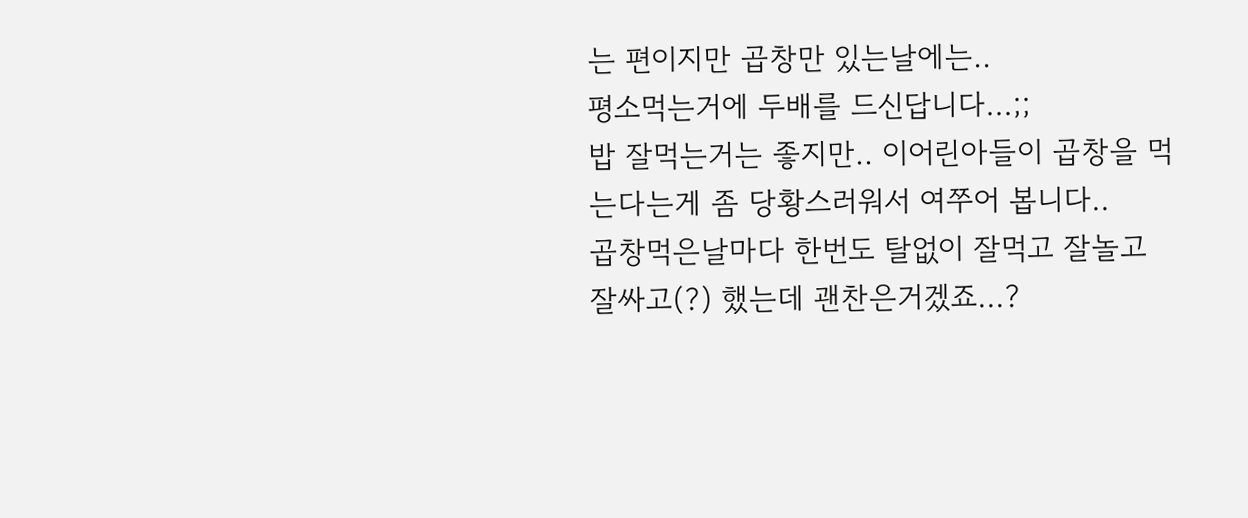는 편이지만 곱창만 있는날에는..
평소먹는거에 두배를 드신답니다...;;
밥 잘먹는거는 좋지만.. 이어린아들이 곱창을 먹는다는게 좀 당황스러워서 여쭈어 봅니다..
곱창먹은날마다 한번도 탈없이 잘먹고 잘놀고 잘싸고(?) 했는데 괜찬은거겠죠...?